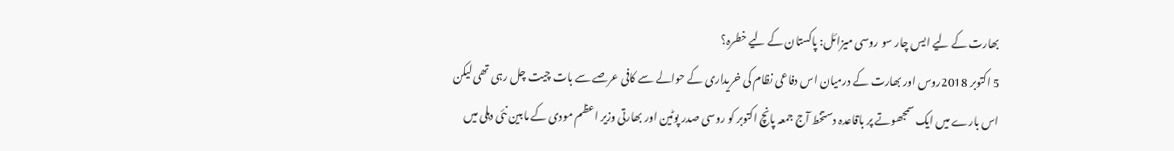بھارت کے لیے ایس چار سو روسی میزائل: پاکستان کے لیے خطرہ؟
5 اکتوبر 2018روس اور بھارت کے درمیان اس دفاعی نظام کی خریداری کے حوالے سے کافی عرصے سے بات چیت چل رہی تھی لیکن اس بارے میں ایک سمجھوتے پر باقاعدہ دستخط آج جمعہ پانچ اکتوبر کو روسی صدر پوٹین اور بھارتی وزیر اعظم مودی کے مابین نئی دہلی میں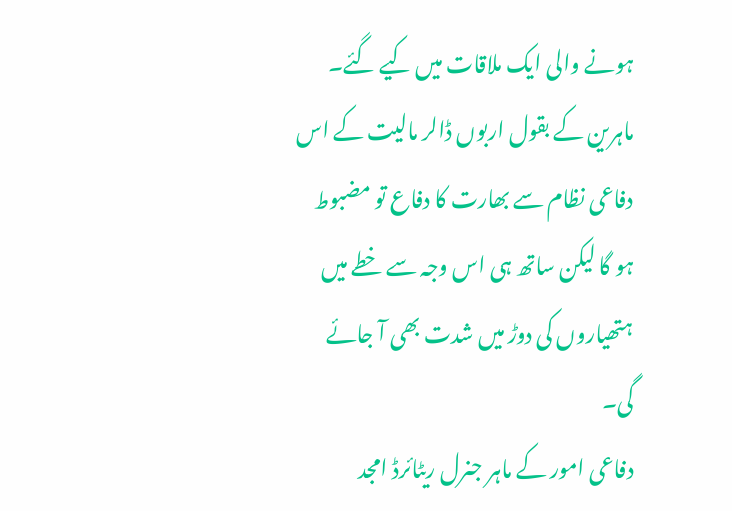ہونے والی ایک ملاقات میں کیے گئے۔ ماہرین کے بقول اربوں ڈالر مالیت کے اس دفاعی نظام سے بھارت کا دفاع تو مضبوط ہو گا لیکن ساتھ ہی اس وجہ سے خطے میں ہتھیاروں کی دوڑ میں شدت بھی آ جائے گی۔
دفاعی امور کے ماہر جنرل ریٹائرڈ امجد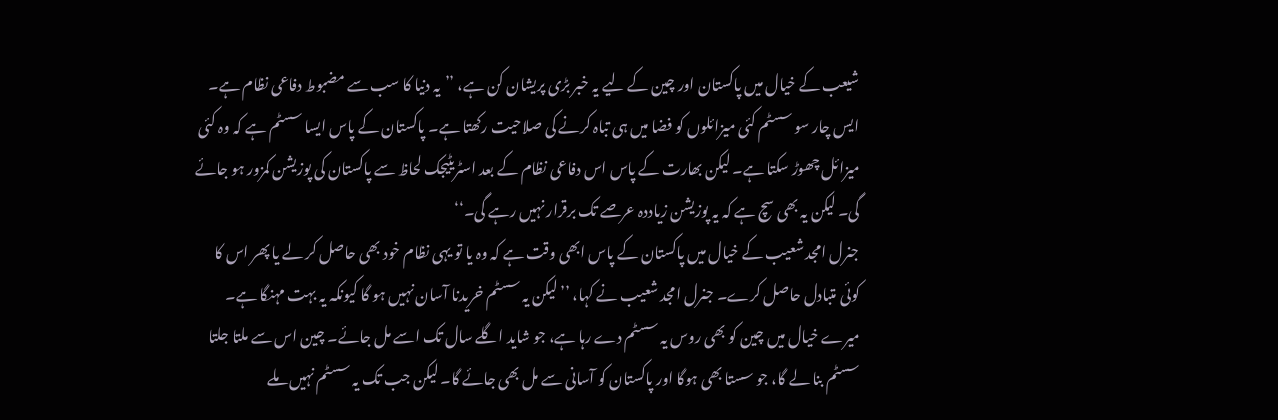شیعب کے خیال میں پاکستان اور چین کے لیے یہ خبر بڑی پریشان کن ہے، ’’یہ دنیا کا سب سے مضبوط دفاعی نظام ہے۔ ایس چار سو سسٹم کئی میزائلوں کو فضا میں ہی تباہ کرنے کی صلاحیت رکھتا ہے۔ پاکستان کے پاس ایسا سسٹم ہے کہ وہ کئی میزائل چھوڑ سکتا ہے۔ لیکن بھارت کے پاس اس دفاعی نظام کے بعد اسٹریٹیجک لحاظ سے پاکستان کی پوزیشن کمزور ہو جائے گی۔ لیکن یہ بھی سچ ہے کہ یہ پوزیشن زیاددہ عرصے تک برقرار نہیں رہے گی۔‘‘
جنرل امجد شعیب کے خیال میں پاکستان کے پاس ابھی وقت ہے کہ وہ یا تو یہی نظام خود بھی حاصل کر لے یا پھر اس کا کوئی متبادل حاصل کرے۔ جنرل امجد شعیب نے کہا، ’’لیکن یہ سسٹم خریدنا آسان نہیں ہو گا کیونکہ یہ بہت مہنگا ہے۔ میرے خیال میں چین کو بھی روس یہ سسٹم دے رہا ہے، جو شاید اگلے سال تک اسے مل جائے۔ چین اس سے ملتا جلتا سسٹم بنا لے گا، جو سستا بھی ہوگا اور پاکستان کو آسانی سے مل بھی جائے گا۔ لیکن جب تک یہ سسٹم نہیں ملے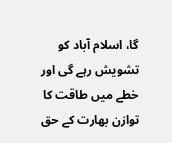گا، اسلام آباد کو تشویش رہے گی اور خطے میں طاقت کا توازن بھارت کے حق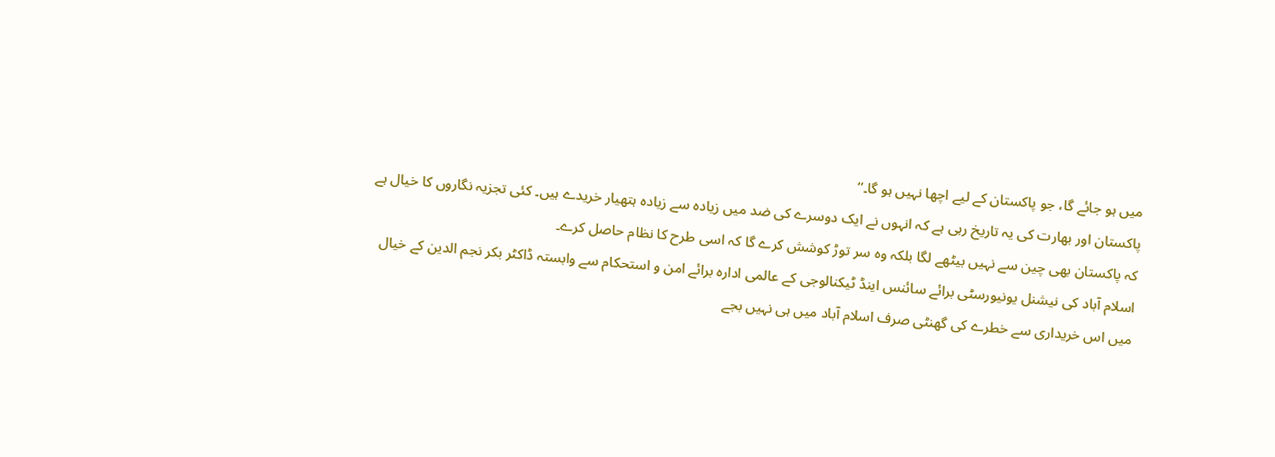میں ہو جائے گا، جو پاکستان کے لیے اچھا نہیں ہو گا۔‘‘
پاکستان اور بھارت کی یہ تاریخ رہی ہے کہ انہوں نے ایک دوسرے کی ضد میں زیادہ سے زیادہ ہتھیار خریدے ہیں۔ کئی تجزیہ نگاروں کا خیال ہے کہ پاکستان بھی چین سے نہیں بیٹھے لگا بلکہ وہ سر توڑ کوشش کرے گا کہ اسی طرح کا نظام حاصل کرے۔
اسلام آباد کی نیشنل یونیورسٹی برائے سائنس اینڈ ٹیکنالوجی کے عالمی ادارہ برائے امن و استحکام سے وابستہ ڈاکٹر بکر نجم الدین کے خیال میں اس خریداری سے خطرے کی گھنٹی صرف اسلام آباد میں ہی نہیں بجے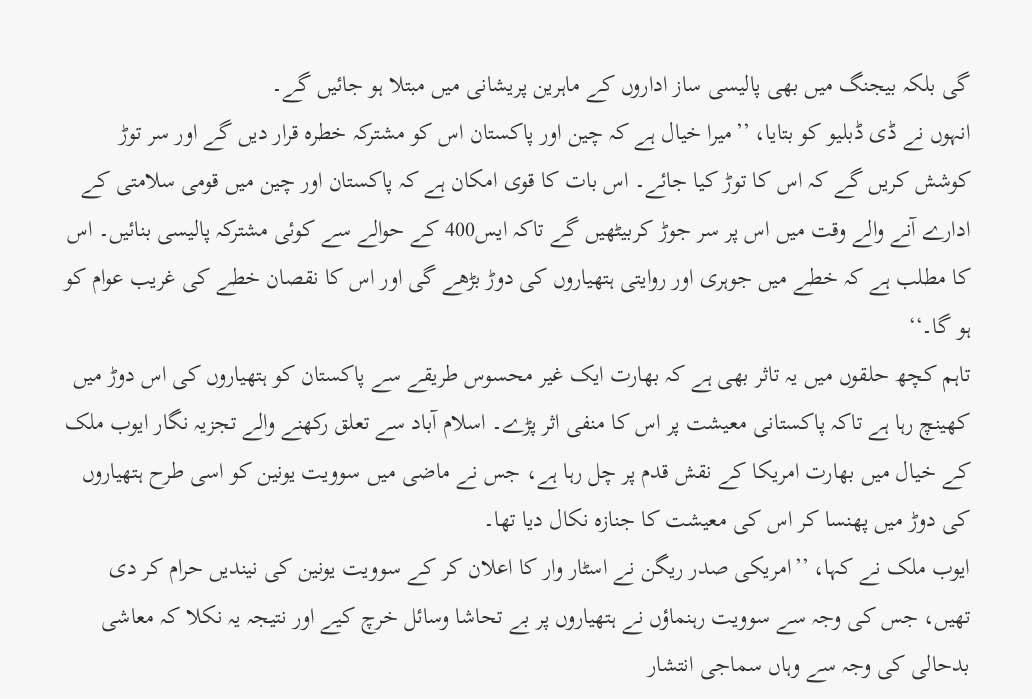گی بلکہ بیجنگ میں بھی پالیسی ساز اداروں کے ماہرین پریشانی میں مبتلا ہو جائیں گے۔
انہوں نے ڈی ڈبلیو کو بتایا، ’’میرا خیال ہے کہ چین اور پاکستان اس کو مشترکہ خطرہ قرار دیں گے اور سر توڑ کوشش کریں گے کہ اس کا توڑ کیا جائے۔ اس بات کا قوی امکان ہے کہ پاکستان اور چین میں قومی سلامتی کے ادارے آنے والے وقت میں اس پر سر جوڑ کربیٹھیں گے تاکہ ایس400 کے حوالے سے کوئی مشترکہ پالیسی بنائیں۔ اس کا مطلب ہے کہ خطے میں جوہری اور روایتی ہتھیاروں کی دوڑ بڑھے گی اور اس کا نقصان خطے کی غریب عوام کو ہو گا۔‘‘
تاہم کچھ حلقوں میں یہ تاثر بھی ہے کہ بھارت ایک غیر محسوس طریقے سے پاکستان کو ہتھیاروں کی اس دوڑ میں کھینچ رہا ہے تاکہ پاکستانی معیشت پر اس کا منفی اثر پڑے۔ اسلام آباد سے تعلق رکھنے والے تجزیہ نگار ایوب ملک کے خیال میں بھارت امریکا کے نقش قدم پر چل رہا ہے، جس نے ماضی میں سوویت یونین کو اسی طرح ہتھیاروں کی دوڑ میں پھنسا کر اس کی معیشت کا جنازہ نکال دیا تھا۔
ایوب ملک نے کہا، ’’امریکی صدر ریگن نے اسٹار وار کا اعلان کر کے سوویت یونین کی نیندیں حرام کر دی تھیں، جس کی وجہ سے سوویت رہنماؤں نے ہتھیاروں پر بے تحاشا وسائل خرچ کیے اور نتیجہ یہ نکلا کہ معاشی بدحالی کی وجہ سے وہاں سماجی انتشار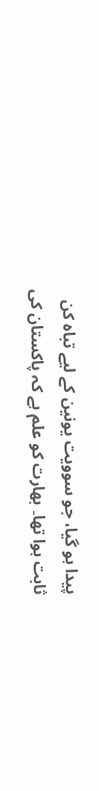پیدا ہو گیا، جو سوویت یونین کے لیے تباہ کن ثابت ہوا تھا۔ بھارت کو علم ہے کہ پاکستان کی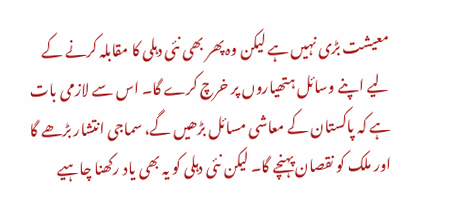معیشت بڑی نہیں ہے لیکن وہ پھر بھی نئی دہلی کا مقابلہ کرنے کے لیے اپنے وسائل ہتھیاروں پر خرچ کرے گا۔ اس سے لازمی بات ہے کہ پاکستان کے معاشی مسائل بڑھیں گے، سماجی انتشار بڑھے گا اور ملک کو نقصان پہنچے گا۔ لیکن نئی دہلی کو یہ بھی یاد رکھنا چاہیے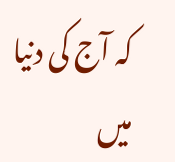کہ آج کی دنیا میں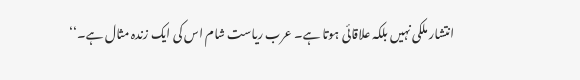انتشار ملکی نہیں بلکہ علاقائی ہوتا ہے۔ عرب ریاست شام اس کی ایک زندہ مثال ہے۔‘‘